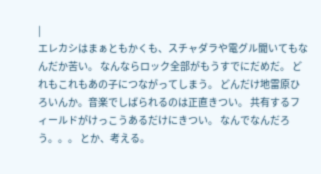|
エレカシはまぁともかくも、スチャダラや電グル聞いてもなんだか苦い。 なんならロック全部がもうすでにだめだ。 どれもこれもあの子につながってしまう。 どんだけ地雷原ひろいんか。音楽でしばられるのは正直きつい。 共有するフィールドがけっこうあるだけにきつい。 なんでなんだろう。。。 とか、考える。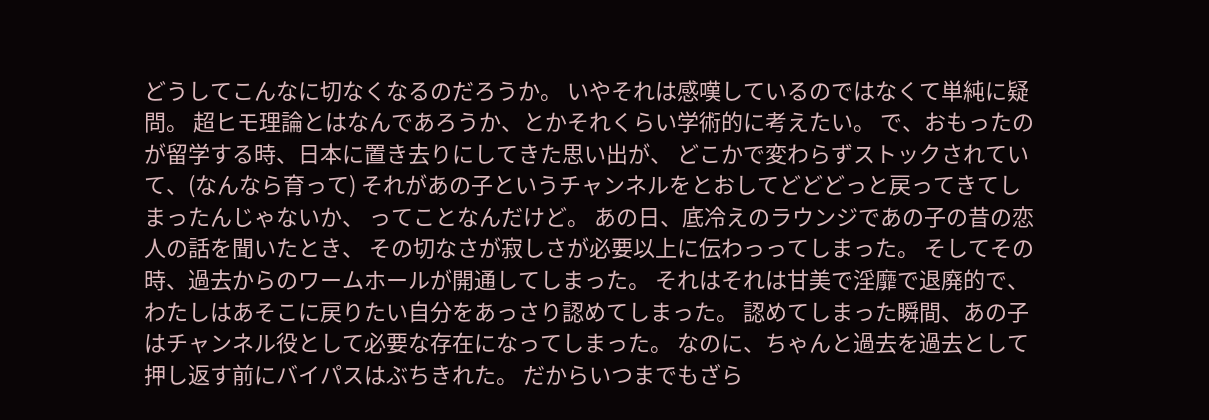どうしてこんなに切なくなるのだろうか。 いやそれは感嘆しているのではなくて単純に疑問。 超ヒモ理論とはなんであろうか、とかそれくらい学術的に考えたい。 で、おもったのが留学する時、日本に置き去りにしてきた思い出が、 どこかで変わらずストックされていて、(なんなら育って) それがあの子というチャンネルをとおしてどどどっと戻ってきてしまったんじゃないか、 ってことなんだけど。 あの日、底冷えのラウンジであの子の昔の恋人の話を聞いたとき、 その切なさが寂しさが必要以上に伝わっってしまった。 そしてその時、過去からのワームホールが開通してしまった。 それはそれは甘美で淫靡で退廃的で、 わたしはあそこに戻りたい自分をあっさり認めてしまった。 認めてしまった瞬間、あの子はチャンネル役として必要な存在になってしまった。 なのに、ちゃんと過去を過去として押し返す前にバイパスはぶちきれた。 だからいつまでもざら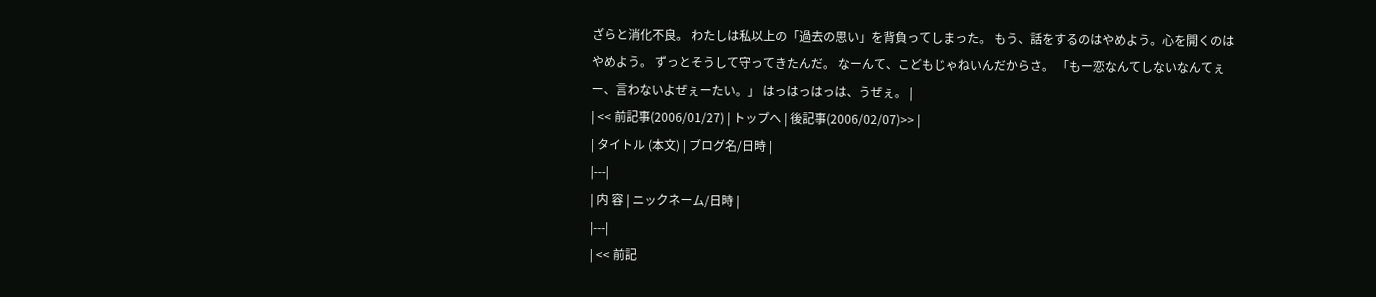ざらと消化不良。 わたしは私以上の「過去の思い」を背負ってしまった。 もう、話をするのはやめよう。心を開くのはやめよう。 ずっとそうして守ってきたんだ。 なーんて、こどもじゃねいんだからさ。 「もー恋なんてしないなんてぇー、言わないよぜぇーたい。」 はっはっはっは、うぜぇ。 |
| << 前記事(2006/01/27) | トップへ | 後記事(2006/02/07)>> |
| タイトル (本文) | ブログ名/日時 |
|---|
| 内 容 | ニックネーム/日時 |
|---|
| << 前記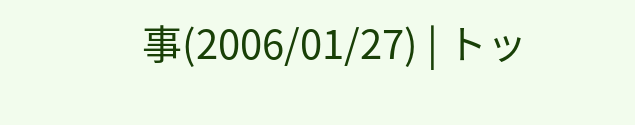事(2006/01/27) | トッ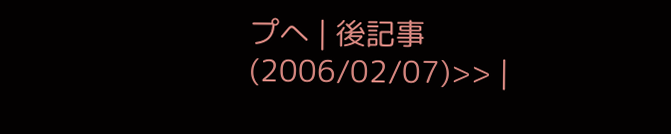プへ | 後記事(2006/02/07)>> |